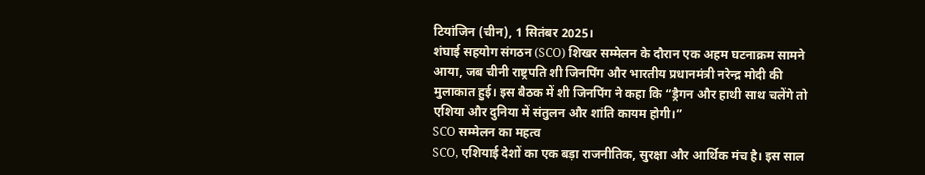टियांजिन (चीन), 1 सितंबर 2025।
शंघाई सहयोग संगठन (SCO) शिखर सम्मेलन के दौरान एक अहम घटनाक्रम सामने आया, जब चीनी राष्ट्रपति शी जिनपिंग और भारतीय प्रधानमंत्री नरेन्द्र मोदी की मुलाकात हुई। इस बैठक में शी जिनपिंग ने कहा कि “ड्रैगन और हाथी साथ चलेंगे तो एशिया और दुनिया में संतुलन और शांति कायम होगी।”
SCO सम्मेलन का महत्व
SCO, एशियाई देशों का एक बड़ा राजनीतिक, सुरक्षा और आर्थिक मंच है। इस साल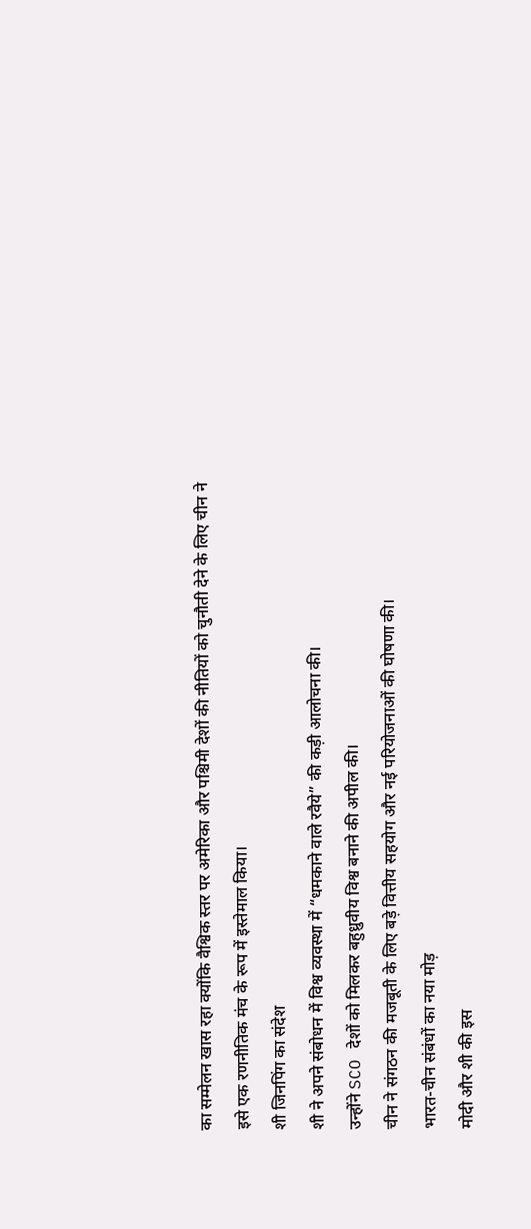का सम्मेलन खास रहा क्योंकि वैश्विक स्तर पर अमेरिका और पश्चिमी देशों की नीतियों को चुनौती देने के लिए चीन ने इसे एक रणनीतिक मंच के रूप में इस्तेमाल किया।
शी जिनपिंग का संदेश
शी ने अपने संबोधन में विश्व व्यवस्था में “धमकाने वाले रवैये” की कड़ी आलोचना की।
उन्होंने SCO देशों को मिलकर बहुध्रुवीय विश्व बनाने की अपील की।
चीन ने संगठन की मजबूती के लिए बड़े वित्तीय सहयोग और नई परियोजनाओं की घोषणा की।
भारत-चीन संबंधों का नया मोड़
मोदी और शी की इस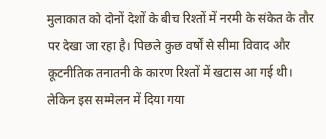मुलाकात को दोनों देशों के बीच रिश्तों में नरमी के संकेत के तौर पर देखा जा रहा है। पिछले कुछ वर्षों से सीमा विवाद और कूटनीतिक तनातनी के कारण रिश्तों में खटास आ गई थी। लेकिन इस सम्मेलन में दिया गया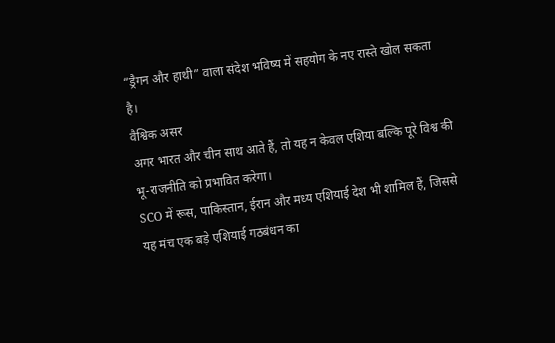“ड्रैगन और हाथी” वाला संदेश भविष्य में सहयोग के नए रास्ते खोल सकता है।
वैश्विक असर
अगर भारत और चीन साथ आते हैं, तो यह न केवल एशिया बल्कि पूरे विश्व की भू-राजनीति को प्रभावित करेगा।
SCO में रूस, पाकिस्तान, ईरान और मध्य एशियाई देश भी शामिल हैं, जिससे यह मंच एक बड़े एशियाई गठबंधन का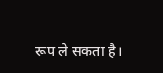रूप ले सकता है।